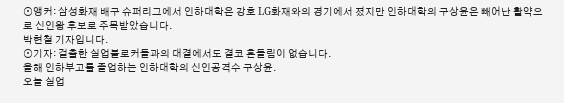⊙앵커: 삼성화재 배구 슈퍼리그에서 인하대학은 강호 LG화재와의 경기에서 졌지만 인하대학의 구상윤은 빼어난 활약으로 신인왕 후보로 주목받았습니다.
박현철 기자입니다.
⊙기자: 걸출한 실업블로커들과의 대결에서도 결코 흔들림이 없습니다.
올해 인하부고를 졸업하는 인하대학의 신인공격수 구상윤.
오늘 실업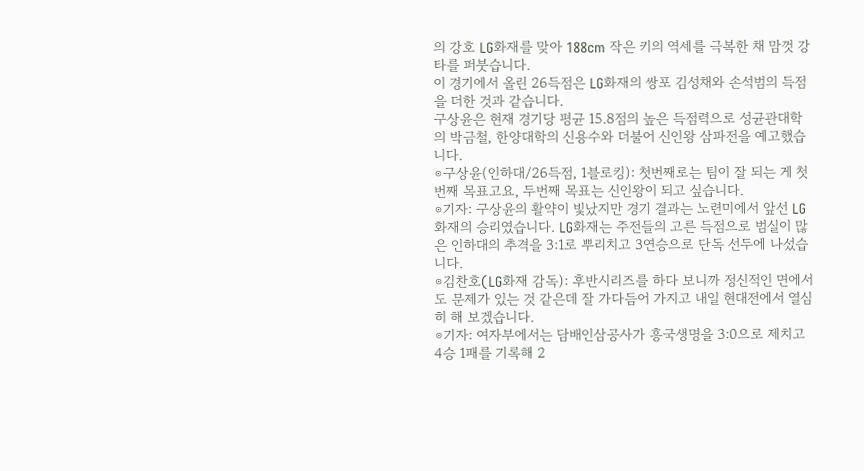의 강호 LG화재를 맞아 188cm 작은 키의 역세를 극복한 채 맘껏 강타를 퍼붓습니다.
이 경기에서 올린 26득점은 LG화재의 쌍포 김성채와 손석범의 득점을 더한 것과 같습니다.
구상윤은 현재 경기당 평균 15.8점의 높은 득점력으로 성균관대학의 박금철, 한양대학의 신용수와 더불어 신인왕 삼파전을 예고했습니다.
⊙구상윤(인하대/26득점, 1블로킹): 첫번째로는 팀이 잘 되는 게 첫번째 목표고요, 두번째 목표는 신인왕이 되고 싶습니다.
⊙기자: 구상윤의 활약이 빛났지만 경기 결과는 노련미에서 앞선 LG화재의 승리였습니다. LG화재는 주전들의 고른 득점으로 범실이 많은 인하대의 추격을 3:1로 뿌리치고 3연승으로 단독 선두에 나섰습니다.
⊙김찬호(LG화재 감독): 후반시리즈를 하다 보니까 정신적인 면에서도 문제가 있는 것 같은데 잘 가다듬어 가지고 내일 현대전에서 열심히 해 보겠습니다.
⊙기자: 여자부에서는 담배인삼공사가 흥국생명을 3:0으로 제치고 4승 1패를 기록해 2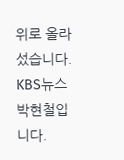위로 올라섰습니다.
KBS뉴스 박현철입니다.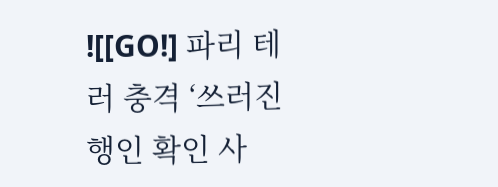![[GO!] 파리 테러 충격 ‘쓰러진 행인 확인 사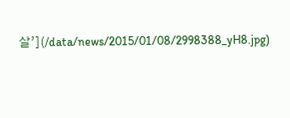살’](/data/news/2015/01/08/2998388_yH8.jpg)